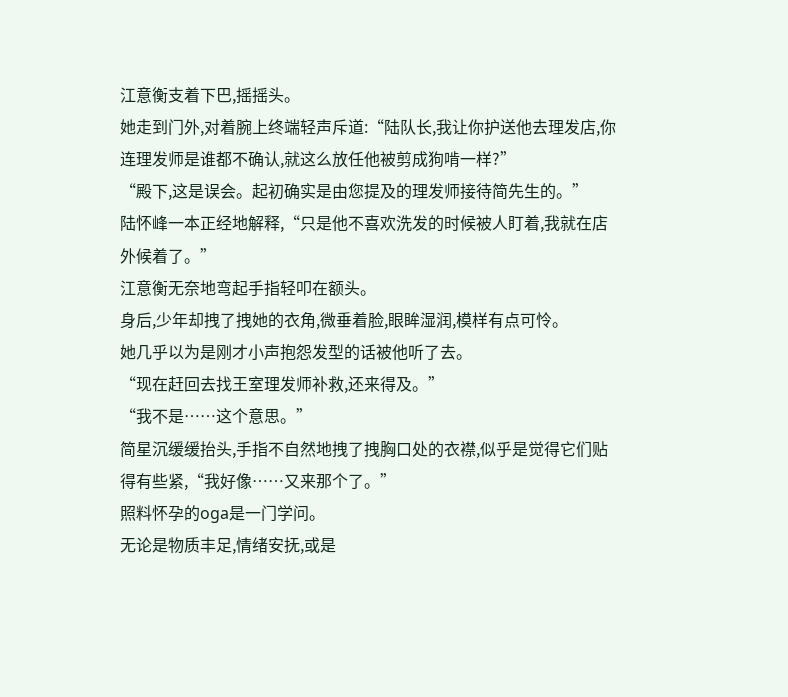江意衡支着下巴,摇摇头。
她走到门外,对着腕上终端轻声斥道:“陆队长,我让你护送他去理发店,你连理发师是谁都不确认,就这么放任他被剪成狗啃一样?”
“殿下,这是误会。起初确实是由您提及的理发师接待简先生的。”
陆怀峰一本正经地解释,“只是他不喜欢洗发的时候被人盯着,我就在店外候着了。”
江意衡无奈地弯起手指轻叩在额头。
身后,少年却拽了拽她的衣角,微垂着脸,眼眸湿润,模样有点可怜。
她几乎以为是刚才小声抱怨发型的话被他听了去。
“现在赶回去找王室理发师补救,还来得及。”
“我不是……这个意思。”
简星沉缓缓抬头,手指不自然地拽了拽胸口处的衣襟,似乎是觉得它们贴得有些紧,“我好像……又来那个了。”
照料怀孕的oga是一门学问。
无论是物质丰足,情绪安抚,或是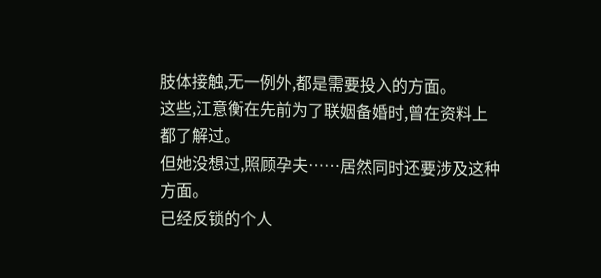肢体接触,无一例外,都是需要投入的方面。
这些,江意衡在先前为了联姻备婚时,曾在资料上都了解过。
但她没想过,照顾孕夫……居然同时还要涉及这种方面。
已经反锁的个人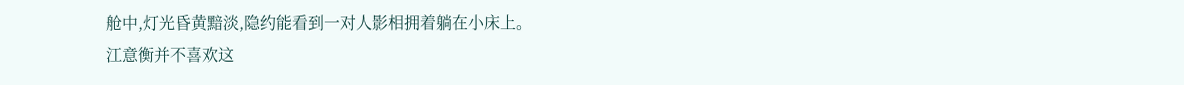舱中,灯光昏黄黯淡,隐约能看到一对人影相拥着躺在小床上。
江意衡并不喜欢这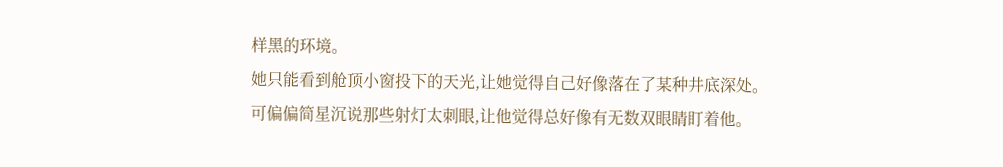样黑的环境。
她只能看到舱顶小窗投下的天光,让她觉得自己好像落在了某种井底深处。
可偏偏简星沉说那些射灯太刺眼,让他觉得总好像有无数双眼睛盯着他。